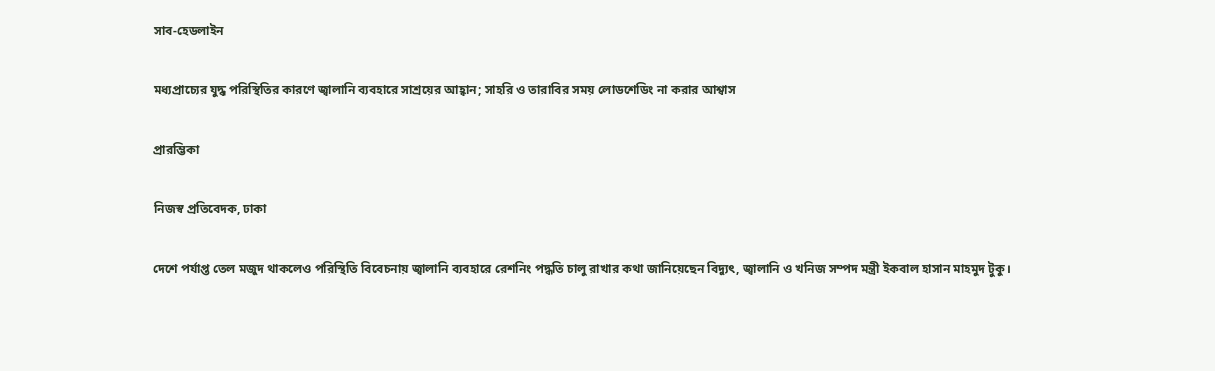সাব-হেডলাইন

মধ্যপ্রাচ্যের যুদ্ধ পরিস্থিতির কারণে জ্বালানি ব্যবহারে সাশ্রয়ের আহ্বান; সাহরি ও তারাবির সময় লোডশেডিং না করার আশ্বাস

প্রারম্ভিকা

নিজস্ব প্রতিবেদক, ঢাকা

দেশে পর্যাপ্ত তেল মজুদ থাকলেও পরিস্থিতি বিবেচনায় জ্বালানি ব্যবহারে রেশনিং পদ্ধতি চালু রাখার কথা জানিয়েছেন বিদ্যুৎ, জ্বালানি ও খনিজ সম্পদ মন্ত্রী ইকবাল হাসান মাহমুদ টুকু।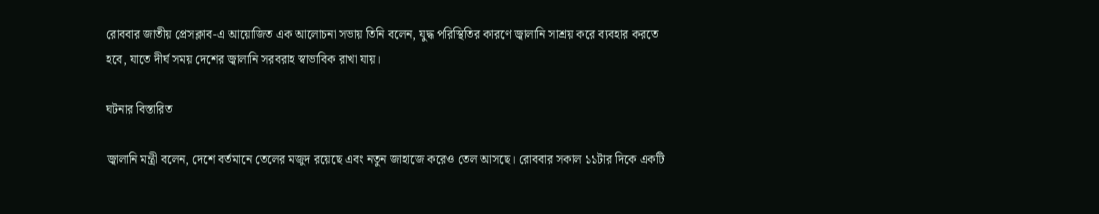রোববার জাতীয় প্রেসক্লাব-এ আয়োজিত এক আলোচনা সভায় তিনি বলেন, যুদ্ধ পরিস্থিতির কারণে জ্বালানি সাশ্রয় করে ব্যবহার করতে হবে, যাতে দীর্ঘ সময় দেশের জ্বালানি সরবরাহ স্বাভাবিক রাখা যায়।

ঘটনার বিস্তারিত

জ্বালানি মন্ত্রী বলেন, দেশে বর্তমানে তেলের মজুদ রয়েছে এবং নতুন জাহাজে করেও তেল আসছে। রোববার সকাল ১১টার দিকে একটি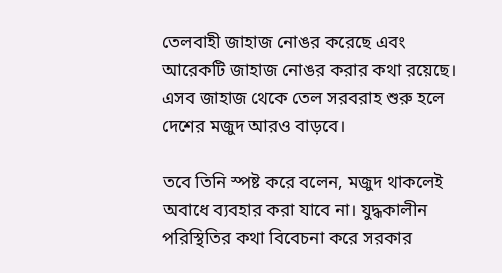তেলবাহী জাহাজ নোঙর করেছে এবং আরেকটি জাহাজ নোঙর করার কথা রয়েছে। এসব জাহাজ থেকে তেল সরবরাহ শুরু হলে দেশের মজুদ আরও বাড়বে।

তবে তিনি স্পষ্ট করে বলেন, মজুদ থাকলেই অবাধে ব্যবহার করা যাবে না। যুদ্ধকালীন পরিস্থিতির কথা বিবেচনা করে সরকার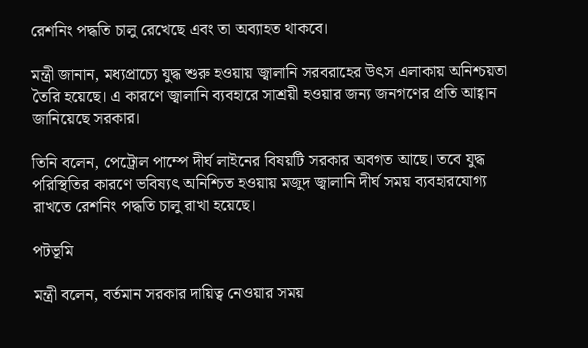রেশনিং পদ্ধতি চালু রেখেছে এবং তা অব্যাহত থাকবে।

মন্ত্রী জানান, মধ্যপ্রাচ্যে যুদ্ধ শুরু হওয়ায় জ্বালানি সরবরাহের উৎস এলাকায় অনিশ্চয়তা তৈরি হয়েছে। এ কারণে জ্বালানি ব্যবহারে সাশ্রয়ী হওয়ার জন্য জনগণের প্রতি আহ্বান জানিয়েছে সরকার।

তিনি বলেন, পেট্রোল পাম্পে দীর্ঘ লাইনের বিষয়টি সরকার অবগত আছে। তবে যুদ্ধ পরিস্থিতির কারণে ভবিষ্যৎ অনিশ্চিত হওয়ায় মজুদ জ্বালানি দীর্ঘ সময় ব্যবহারযোগ্য রাখতে রেশনিং পদ্ধতি চালু রাখা হয়েছে।

পটভূমি

মন্ত্রী বলেন, বর্তমান সরকার দায়িত্ব নেওয়ার সময়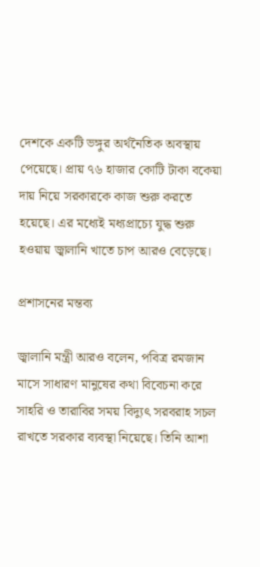দেশকে একটি ভঙ্গুর অর্থনৈতিক অবস্থায় পেয়েছে। প্রায় ৭৬ হাজার কোটি টাকা বকেয়া দায় নিয়ে সরকারকে কাজ শুরু করতে হয়েছে। এর মধ্যেই মধ্যপ্রাচ্যে যুদ্ধ শুরু হওয়ায় জ্বালানি খাতে চাপ আরও বেড়েছে।

প্রশাসনের মন্তব্য

জ্বালানি মন্ত্রী আরও বলেন, পবিত্র রমজান মাসে সাধারণ মানুষের কথা বিবেচনা করে সাহরি ও তারাবির সময় বিদ্যুৎ সরবরাহ সচল রাখতে সরকার ব্যবস্থা নিয়েছে। তিনি আশা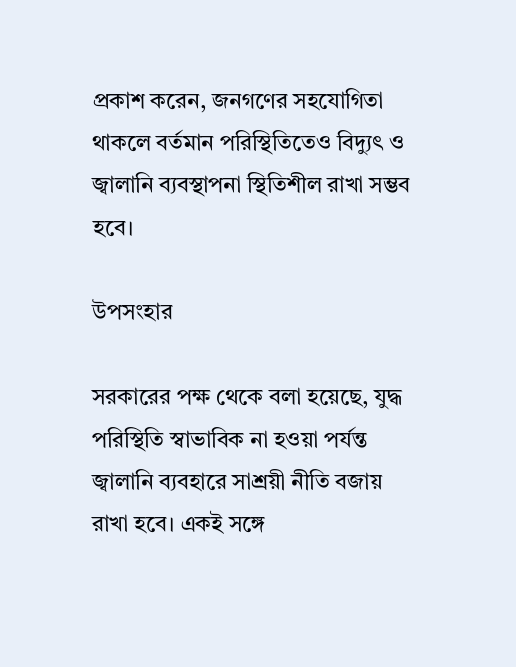প্রকাশ করেন, জনগণের সহযোগিতা থাকলে বর্তমান পরিস্থিতিতেও বিদ্যুৎ ও জ্বালানি ব্যবস্থাপনা স্থিতিশীল রাখা সম্ভব হবে।

উপসংহার

সরকারের পক্ষ থেকে বলা হয়েছে, যুদ্ধ পরিস্থিতি স্বাভাবিক না হওয়া পর্যন্ত জ্বালানি ব্যবহারে সাশ্রয়ী নীতি বজায় রাখা হবে। একই সঙ্গে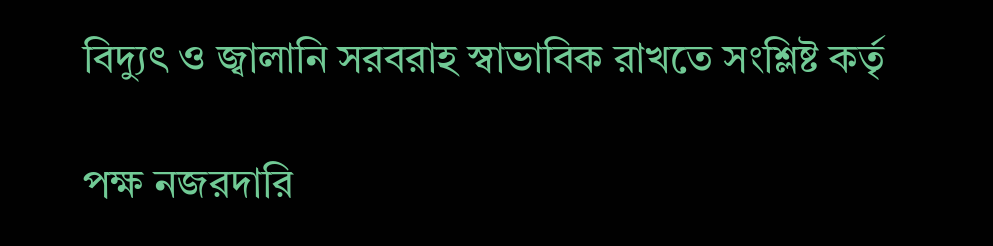বিদ্যুৎ ও জ্বালানি সরবরাহ স্বাভাবিক রাখতে সংশ্লিষ্ট কর্তৃ

পক্ষ নজরদারি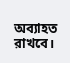অব্যাহত রাখবে।